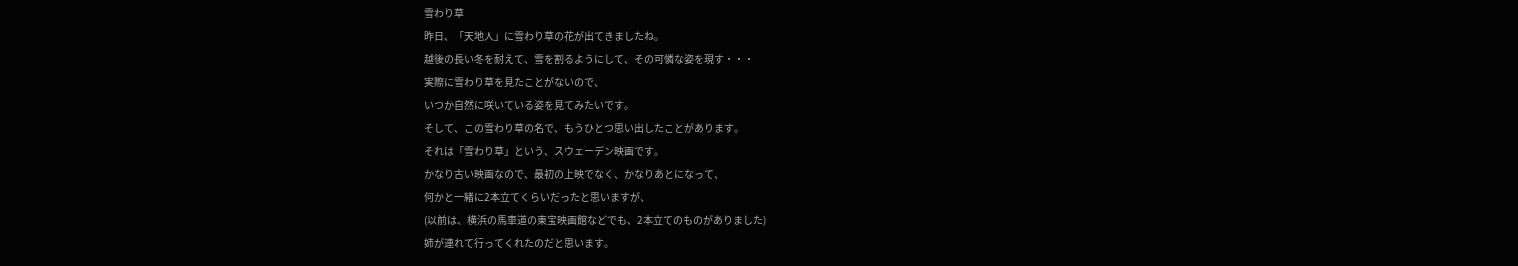雪わり草
昨日、「天地人」に雪わり草の花が出てきましたね。
越後の長い冬を耐えて、雪を割るようにして、その可憐な姿を現す・・・
実際に雪わり草を見たことがないので、
いつか自然に咲いている姿を見てみたいです。
そして、この雪わり草の名で、もうひとつ思い出したことがあります。
それは「雪わり草」という、スウェーデン映画です。
かなり古い映画なので、最初の上映でなく、かなりあとになって、
何かと一緒に2本立てくらいだったと思いますが、
(以前は、横浜の馬車道の東宝映画館などでも、2本立てのものがありました)
姉が連れて行ってくれたのだと思います。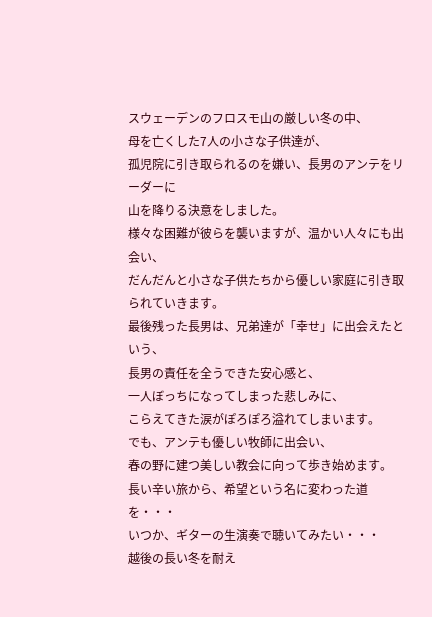スウェーデンのフロスモ山の厳しい冬の中、
母を亡くした7人の小さな子供達が、
孤児院に引き取られるのを嫌い、長男のアンテをリーダーに
山を降りる決意をしました。
様々な困難が彼らを襲いますが、温かい人々にも出会い、
だんだんと小さな子供たちから優しい家庭に引き取られていきます。
最後残った長男は、兄弟達が「幸せ」に出会えたという、
長男の責任を全うできた安心感と、
一人ぼっちになってしまった悲しみに、
こらえてきた涙がぽろぽろ溢れてしまいます。
でも、アンテも優しい牧師に出会い、
春の野に建つ美しい教会に向って歩き始めます。
長い辛い旅から、希望という名に変わった道を・・・
いつか、ギターの生演奏で聴いてみたい・・・
越後の長い冬を耐え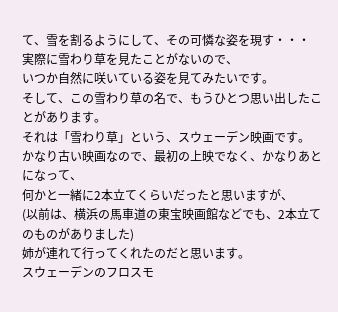て、雪を割るようにして、その可憐な姿を現す・・・
実際に雪わり草を見たことがないので、
いつか自然に咲いている姿を見てみたいです。
そして、この雪わり草の名で、もうひとつ思い出したことがあります。
それは「雪わり草」という、スウェーデン映画です。
かなり古い映画なので、最初の上映でなく、かなりあとになって、
何かと一緒に2本立てくらいだったと思いますが、
(以前は、横浜の馬車道の東宝映画館などでも、2本立てのものがありました)
姉が連れて行ってくれたのだと思います。
スウェーデンのフロスモ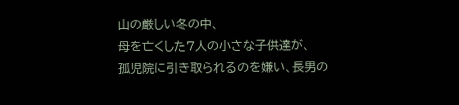山の厳しい冬の中、
母を亡くした7人の小さな子供達が、
孤児院に引き取られるのを嫌い、長男の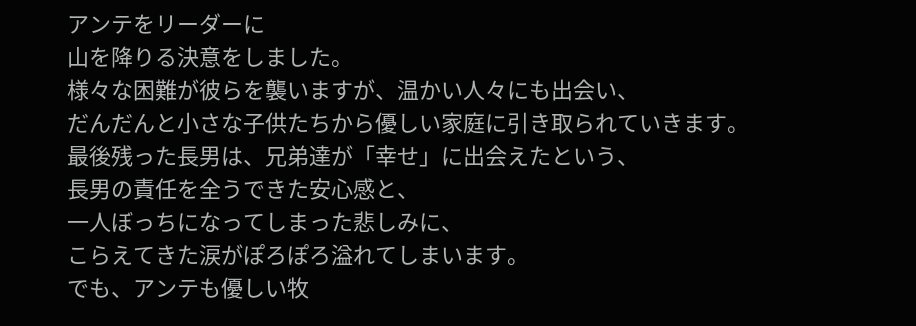アンテをリーダーに
山を降りる決意をしました。
様々な困難が彼らを襲いますが、温かい人々にも出会い、
だんだんと小さな子供たちから優しい家庭に引き取られていきます。
最後残った長男は、兄弟達が「幸せ」に出会えたという、
長男の責任を全うできた安心感と、
一人ぼっちになってしまった悲しみに、
こらえてきた涙がぽろぽろ溢れてしまいます。
でも、アンテも優しい牧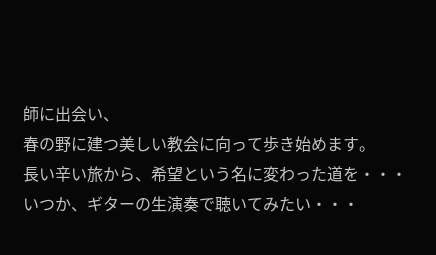師に出会い、
春の野に建つ美しい教会に向って歩き始めます。
長い辛い旅から、希望という名に変わった道を・・・
いつか、ギターの生演奏で聴いてみたい・・・